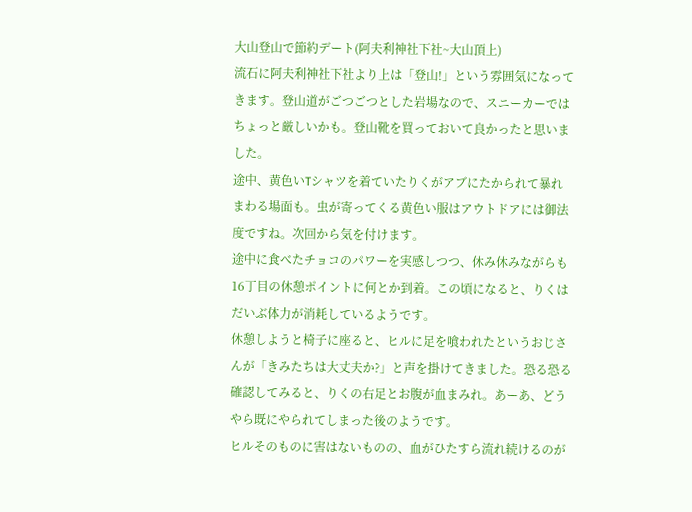大山登山で節約デート(阿夫利神社下社~大山頂上)
流石に阿夫利神社下社より上は「登山!」という雰囲気になってきます。登山道がごつごつとした岩場なので、スニーカーではちょっと厳しいかも。登山靴を買っておいて良かったと思いました。
途中、黄色いTシャツを着ていたりくがアブにたかられて暴れまわる場面も。虫が寄ってくる黄色い服はアウトドアには御法度ですね。次回から気を付けます。
途中に食べたチョコのパワーを実感しつつ、休み休みながらも16丁目の休憩ポイントに何とか到着。この頃になると、りくはだいぶ体力が消耗しているようです。
休憩しようと椅子に座ると、ヒルに足を喰われたというおじさんが「きみたちは大丈夫か?」と声を掛けてきました。恐る恐る確認してみると、りくの右足とお腹が血まみれ。あーあ、どうやら既にやられてしまった後のようです。
ヒルそのものに害はないものの、血がひたすら流れ続けるのが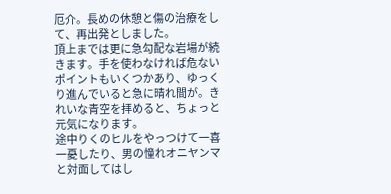厄介。長めの休憩と傷の治療をして、再出発としました。
頂上までは更に急勾配な岩場が続きます。手を使わなければ危ないポイントもいくつかあり、ゆっくり進んでいると急に晴れ間が。きれいな青空を拝めると、ちょっと元気になります。
途中りくのヒルをやっつけて一喜一憂したり、男の憧れオニヤンマと対面してはし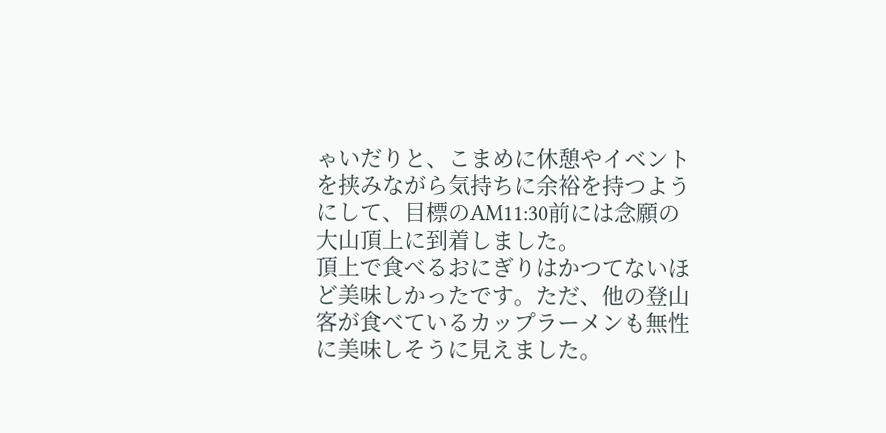ゃいだりと、こまめに休憩やイベントを挟みながら気持ちに余裕を持つようにして、目標のAM11:30前には念願の大山頂上に到着しました。
頂上で食べるおにぎりはかつてないほど美味しかったです。ただ、他の登山客が食べているカップラーメンも無性に美味しそうに見えました。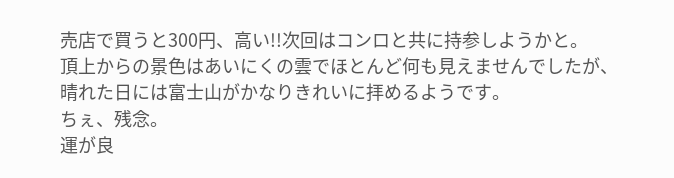売店で買うと300円、高い!!次回はコンロと共に持参しようかと。
頂上からの景色はあいにくの雲でほとんど何も見えませんでしたが、晴れた日には富士山がかなりきれいに拝めるようです。
ちぇ、残念。
運が良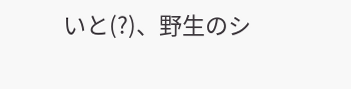いと(?)、野生のシ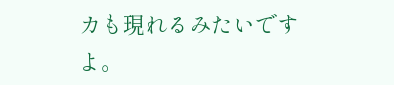カも現れるみたいですよ。